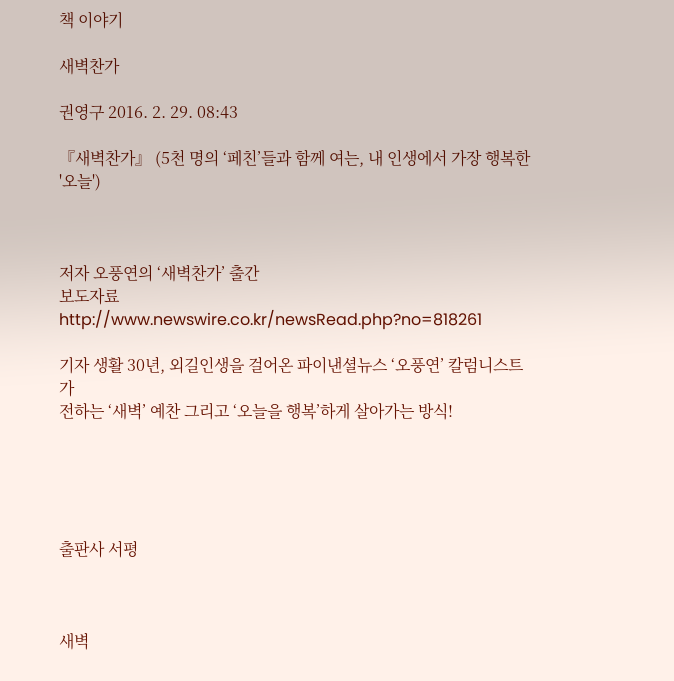책 이야기

새벽찬가

권영구 2016. 2. 29. 08:43

『새벽찬가』 (5천 명의 ‘페친’들과 함께 여는, 내 인생에서 가장 행복한 '오늘')



저자 오풍연의 ‘새벽찬가’ 출간
보도자료http://www.newswire.co.kr/newsRead.php?no=818261

기자 생활 30년, 외길인생을 걸어온 파이낸셜뉴스 ‘오풍연’ 칼럼니스트가
전하는 ‘새벽’ 예찬 그리고 ‘오늘을 행복’하게 살아가는 방식!





출판사 서평



새벽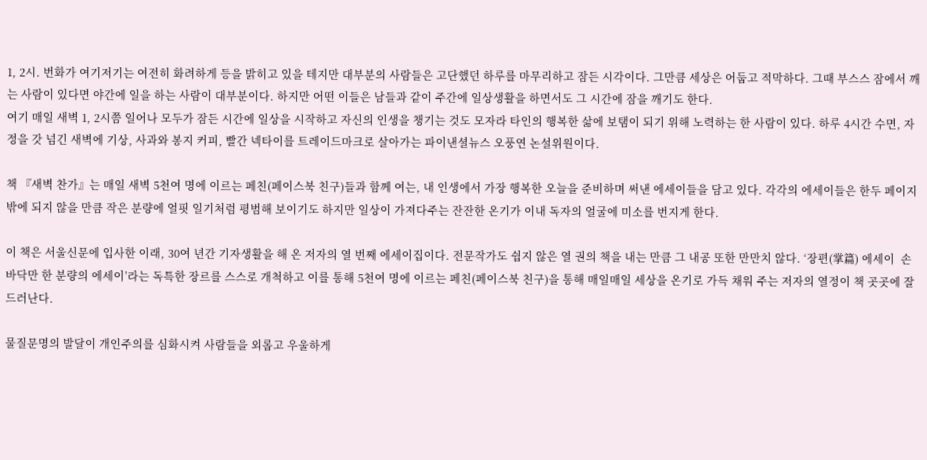1, 2시. 번화가 여기저기는 여전히 화려하게 등을 밝히고 있을 테지만 대부분의 사람들은 고단했던 하루를 마무리하고 잠든 시각이다. 그만큼 세상은 어둡고 적막하다. 그때 부스스 잠에서 깨는 사람이 있다면 야간에 일을 하는 사람이 대부분이다. 하지만 어떤 이들은 남들과 같이 주간에 일상생활을 하면서도 그 시간에 잠을 깨기도 한다.
여기 매일 새벽 1, 2시쯤 일어나 모두가 잠든 시간에 일상을 시작하고 자신의 인생을 챙기는 것도 모자라 타인의 행복한 삶에 보탬이 되기 위해 노력하는 한 사람이 있다. 하루 4시간 수면, 자정을 갓 넘긴 새벽에 기상, 사과와 봉지 커피, 빨간 넥타이를 트레이드마크로 살아가는 파이낸셜뉴스 오풍연 논설위원이다.

책 『새벽 찬가』는 매일 새벽 5천여 명에 이르는 페친(페이스북 친구)들과 함께 여는, 내 인생에서 가장 행복한 오늘을 준비하며 써낸 에세이들을 담고 있다. 각각의 에세이들은 한두 페이지밖에 되지 않을 만큼 작은 분량에 얼핏 일기처럼 평범해 보이기도 하지만 일상이 가져다주는 잔잔한 온기가 이내 독자의 얼굴에 미소를 번지게 한다.

이 책은 서울신문에 입사한 이래, 30여 년간 기자생활을 해 온 저자의 열 번째 에세이집이다. 전문작가도 쉽지 않은 열 권의 책을 내는 만큼 그 내공 또한 만만치 않다. ‘장편(掌篇) 에세이  손바닥만 한 분량의 에세이’라는 독특한 장르를 스스로 개척하고 이를 통해 5천여 명에 이르는 페친(페이스북 친구)을 통해 매일매일 세상을 온기로 가득 채워 주는 저자의 열정이 책 곳곳에 잘 드러난다.

물질문명의 발달이 개인주의를 심화시켜 사람들을 외롭고 우울하게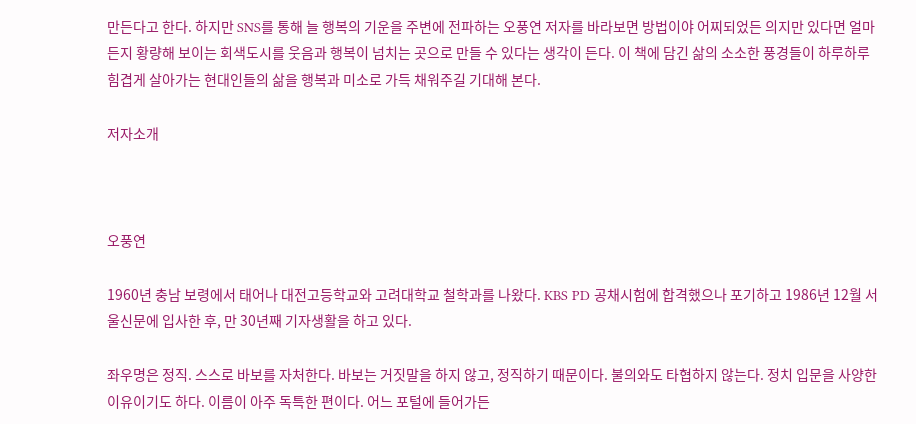만든다고 한다. 하지만 SNS를 통해 늘 행복의 기운을 주변에 전파하는 오풍연 저자를 바라보면 방법이야 어찌되었든 의지만 있다면 얼마든지 황량해 보이는 회색도시를 웃음과 행복이 넘치는 곳으로 만들 수 있다는 생각이 든다. 이 책에 담긴 삶의 소소한 풍경들이 하루하루 힘겹게 살아가는 현대인들의 삶을 행복과 미소로 가득 채워주길 기대해 본다.

저자소개



오풍연

1960년 충남 보령에서 태어나 대전고등학교와 고려대학교 철학과를 나왔다. KBS PD 공채시험에 합격했으나 포기하고 1986년 12월 서울신문에 입사한 후, 만 30년째 기자생활을 하고 있다.

좌우명은 정직. 스스로 바보를 자처한다. 바보는 거짓말을 하지 않고, 정직하기 때문이다. 불의와도 타협하지 않는다. 정치 입문을 사양한 이유이기도 하다. 이름이 아주 독특한 편이다. 어느 포털에 들어가든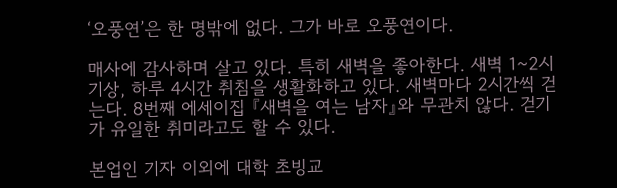‘오풍연’은 한 명밖에 없다. 그가 바로 오풍연이다.

매사에 감사하며 살고 있다. 특히 새벽을 좋아한다. 새벽 1~2시 기상, 하루 4시간 취침을 생활화하고 있다. 새벽마다 2시간씩 걷는다. 8번째 에세이집 『새벽을 여는 남자』와 무관치 않다. 걷기가 유일한 취미라고도 할 수 있다.

본업인 기자 이외에 대학 초빙교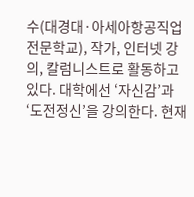수(대경대·아세아항공직업전문학교), 작가, 인터넷 강의, 칼럼니스트로 활동하고 있다. 대학에선 ‘자신감’과 ‘도전정신’을 강의한다. 현재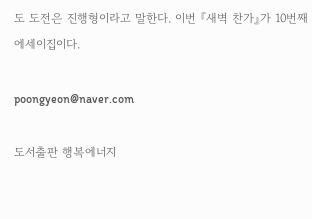도 도전은 진행형이라고 말한다. 이번 『새벽 찬가』가 10번째 에세이집이다.

poongyeon@naver.com

도서출판 행복에너지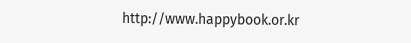http://www.happybook.or.kr